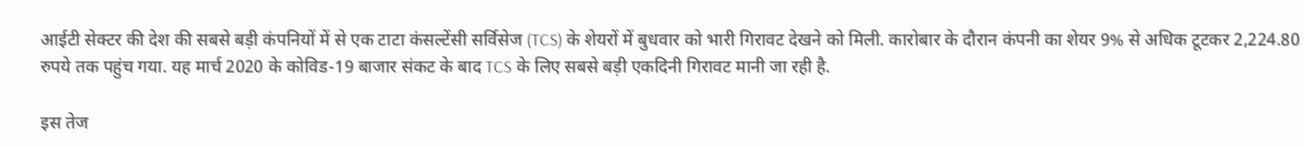आईटी सेक्टर की देश की सबसे बड़ी कंपनियों में से एक टाटा कंसल्टेंसी सर्विसेज (TCS) के शेयरों में बुधवार को भारी गिरावट देखने को मिली. कारोबार के दौरान कंपनी का शेयर 9% से अधिक टूटकर 2,224.80 रुपये तक पहुंच गया. यह मार्च 2020 के कोविड-19 बाजार संकट के बाद TCS के लिए सबसे बड़ी एकदिनी गिरावट मानी जा रही है.

इस तेज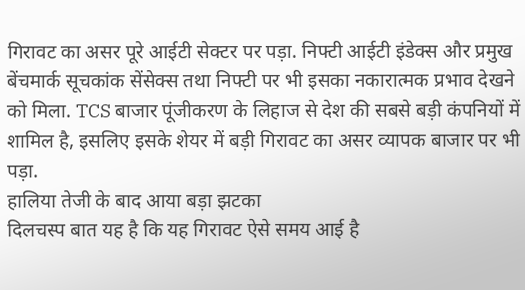गिरावट का असर पूरे आईटी सेक्टर पर पड़ा. निफ्टी आईटी इंडेक्स और प्रमुख बेंचमार्क सूचकांक सेंसेक्स तथा निफ्टी पर भी इसका नकारात्मक प्रभाव देखने को मिला. TCS बाजार पूंजीकरण के लिहाज से देश की सबसे बड़ी कंपनियों में शामिल है, इसलिए इसके शेयर में बड़ी गिरावट का असर व्यापक बाजार पर भी पड़ा.
हालिया तेजी के बाद आया बड़ा झटका
दिलचस्प बात यह है कि यह गिरावट ऐसे समय आई है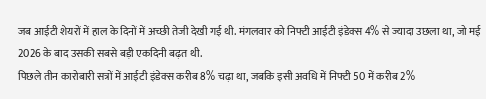जब आईटी शेयरों में हाल के दिनों में अच्छी तेजी देखी गई थी. मंगलवार को निफ्टी आईटी इंडेक्स 4% से ज्यादा उछला था, जो मई 2026 के बाद उसकी सबसे बड़ी एकदिनी बढ़त थी.
पिछले तीन कारोबारी सत्रों में आईटी इंडेक्स करीब 8% चढ़ा था, जबकि इसी अवधि में निफ्टी 50 में करीब 2%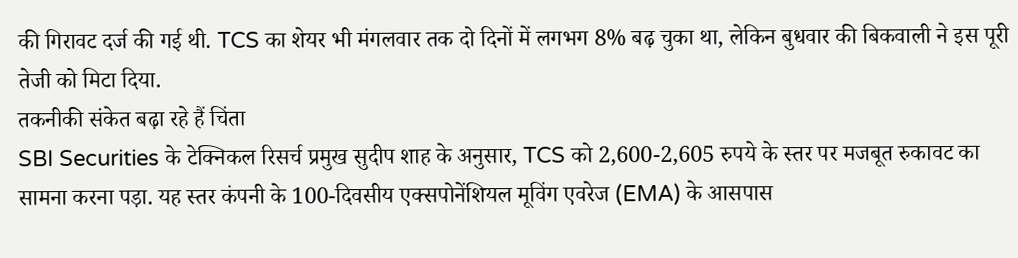की गिरावट दर्ज की गई थी. TCS का शेयर भी मंगलवार तक दो दिनों में लगभग 8% बढ़ चुका था, लेकिन बुधवार की बिकवाली ने इस पूरी तेजी को मिटा दिया.
तकनीकी संकेत बढ़ा रहे हैं चिंता
SBI Securities के टेक्निकल रिसर्च प्रमुख सुदीप शाह के अनुसार, TCS को 2,600-2,605 रुपये के स्तर पर मजबूत रुकावट का सामना करना पड़ा. यह स्तर कंपनी के 100-दिवसीय एक्सपोनेंशियल मूविंग एवरेज (EMA) के आसपास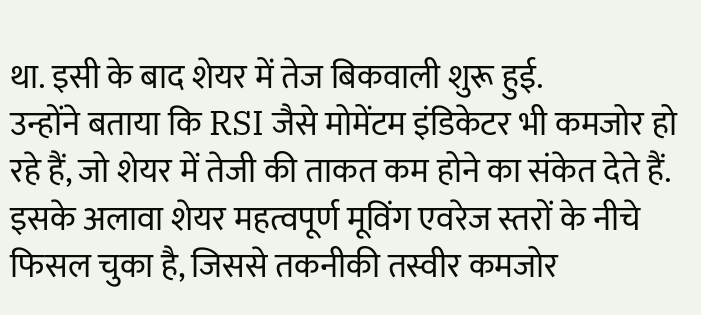था. इसी के बाद शेयर में तेज बिकवाली शुरू हुई.
उन्होंने बताया कि RSI जैसे मोमेंटम इंडिकेटर भी कमजोर हो रहे हैं, जो शेयर में तेजी की ताकत कम होने का संकेत देते हैं. इसके अलावा शेयर महत्वपूर्ण मूविंग एवरेज स्तरों के नीचे फिसल चुका है, जिससे तकनीकी तस्वीर कमजोर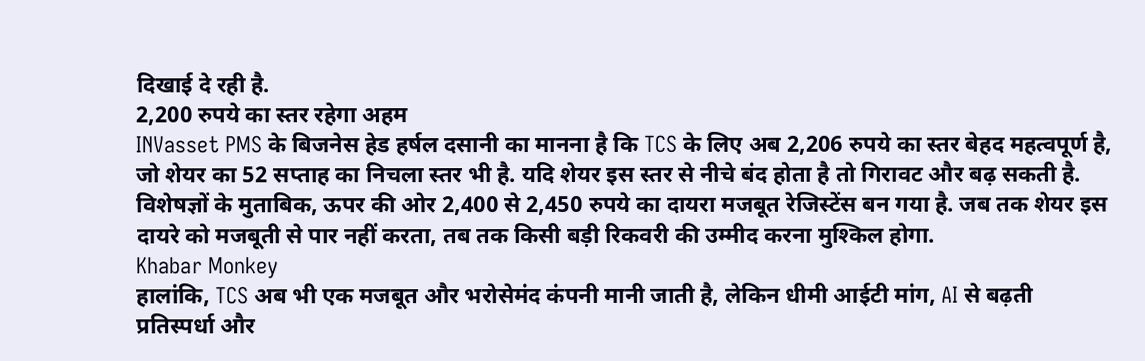दिखाई दे रही है.
2,200 रुपये का स्तर रहेगा अहम
INVasset PMS के बिजनेस हेड हर्षल दसानी का मानना है कि TCS के लिए अब 2,206 रुपये का स्तर बेहद महत्वपूर्ण है, जो शेयर का 52 सप्ताह का निचला स्तर भी है. यदि शेयर इस स्तर से नीचे बंद होता है तो गिरावट और बढ़ सकती है.
विशेषज्ञों के मुताबिक, ऊपर की ओर 2,400 से 2,450 रुपये का दायरा मजबूत रेजिस्टेंस बन गया है. जब तक शेयर इस दायरे को मजबूती से पार नहीं करता, तब तक किसी बड़ी रिकवरी की उम्मीद करना मुश्किल होगा.
Khabar Monkey
हालांकि, TCS अब भी एक मजबूत और भरोसेमंद कंपनी मानी जाती है, लेकिन धीमी आईटी मांग, AI से बढ़ती प्रतिस्पर्धा और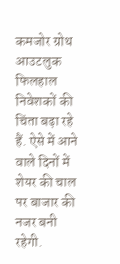कमजोर ग्रोथ आउटलुक फिलहाल निवेशकों की चिंता बढ़ा रहे हैं. ऐसे में आने वाले दिनों में शेयर की चाल पर बाजार की नजर बनी रहेगी.